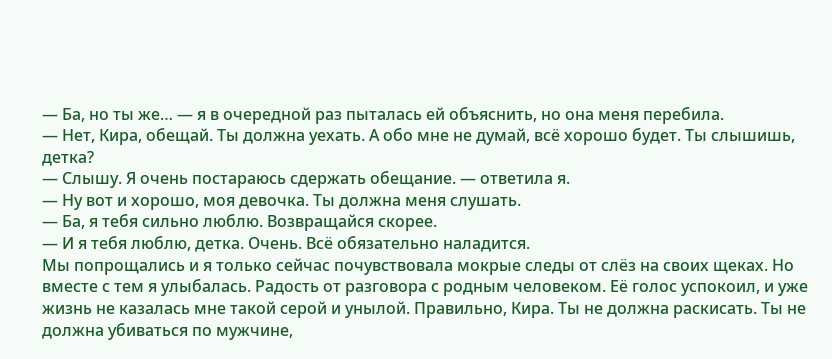— Ба, но ты же… — я в очередной раз пыталась ей объяснить, но она меня перебила.
— Нет, Кира, обещай. Ты должна уехать. А обо мне не думай, всё хорошо будет. Ты слышишь, детка?
— Слышу. Я очень постараюсь сдержать обещание. — ответила я.
— Ну вот и хорошо, моя девочка. Ты должна меня слушать.
— Ба, я тебя сильно люблю. Возвращайся скорее.
— И я тебя люблю, детка. Очень. Всё обязательно наладится.
Мы попрощались и я только сейчас почувствовала мокрые следы от слёз на своих щеках. Но вместе с тем я улыбалась. Радость от разговора с родным человеком. Её голос успокоил, и уже жизнь не казалась мне такой серой и унылой. Правильно, Кира. Ты не должна раскисать. Ты не должна убиваться по мужчине,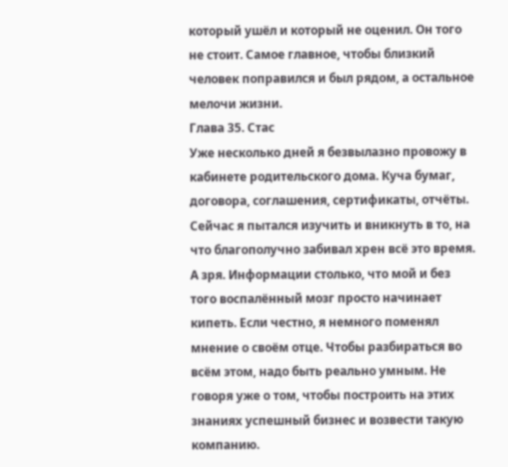который ушёл и который не оценил. Он того не стоит. Самое главное, чтобы близкий человек поправился и был рядом, а остальное мелочи жизни.
Глава 35. Стас
Уже несколько дней я безвылазно провожу в кабинете родительского дома. Куча бумаг, договора, соглашения, сертификаты, отчёты. Сейчас я пытался изучить и вникнуть в то, на что благополучно забивал хрен всё это время. А зря. Информации столько, что мой и без того воспалённый мозг просто начинает кипеть. Если честно, я немного поменял мнение о своём отце. Чтобы разбираться во всём этом, надо быть реально умным. Не говоря уже о том, чтобы построить на этих знаниях успешный бизнес и возвести такую компанию.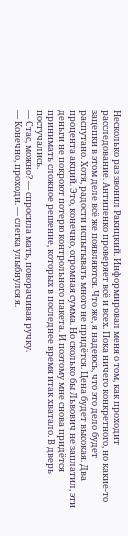Несколько раз звонил Ракицкий. Информировал меня о том, как проходит расследование. Антипенко проверяет всё и всех. Пока ничего конкретного, но какие-то зацепки в этом деле всё же появляются. Что же, я надеюсь, что это дело будет распутано. Хотя, радости испытывать много не придётся. Цена будет высокая. Два процента акций. Это, конечно, огромная сумма. Но сколько бы Львович не заплатил, эти деньги не покроют потерю контрольного пакета. И поэтому мне снова придётся принимать сложное решение, которых в последнее время итак хватало. В дверь постучались.
— Стас, можно? — спросила мать, поворачивая ручку.
— Конечно, проходи. — слегка улыбнулся я.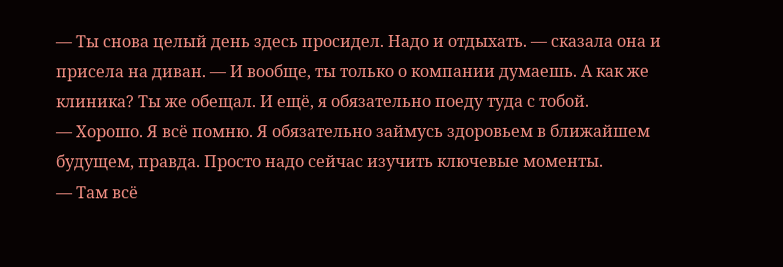— Ты снова целый день здесь просидел. Надо и отдыхать. — сказала она и присела на диван. — И вообще, ты только о компании думаешь. А как же клиника? Ты же обещал. И ещё, я обязательно поеду туда с тобой.
— Хорошо. Я всё помню. Я обязательно займусь здоровьем в ближайшем будущем, правда. Просто надо сейчас изучить ключевые моменты.
— Там всё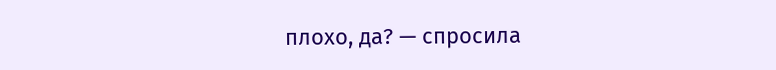плохо, да? — спросила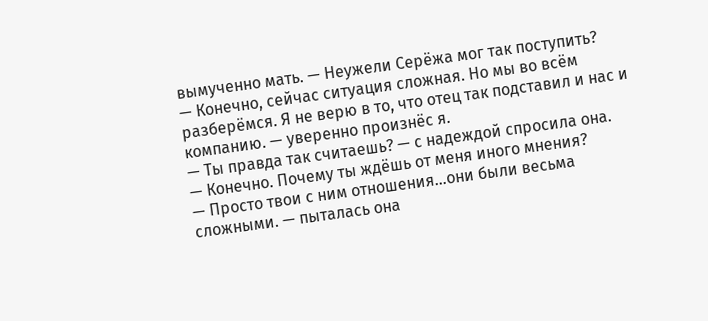вымученно мать. — Неужели Серёжа мог так поступить?
— Конечно, сейчас ситуация сложная. Но мы во всём разберёмся. Я не верю в то, что отец так подставил и нас и компанию. — уверенно произнёс я.
— Ты правда так считаешь? — с надеждой спросила она.
— Конечно. Почему ты ждёшь от меня иного мнения?
— Просто твои с ним отношения…они были весьма сложными. — пыталась она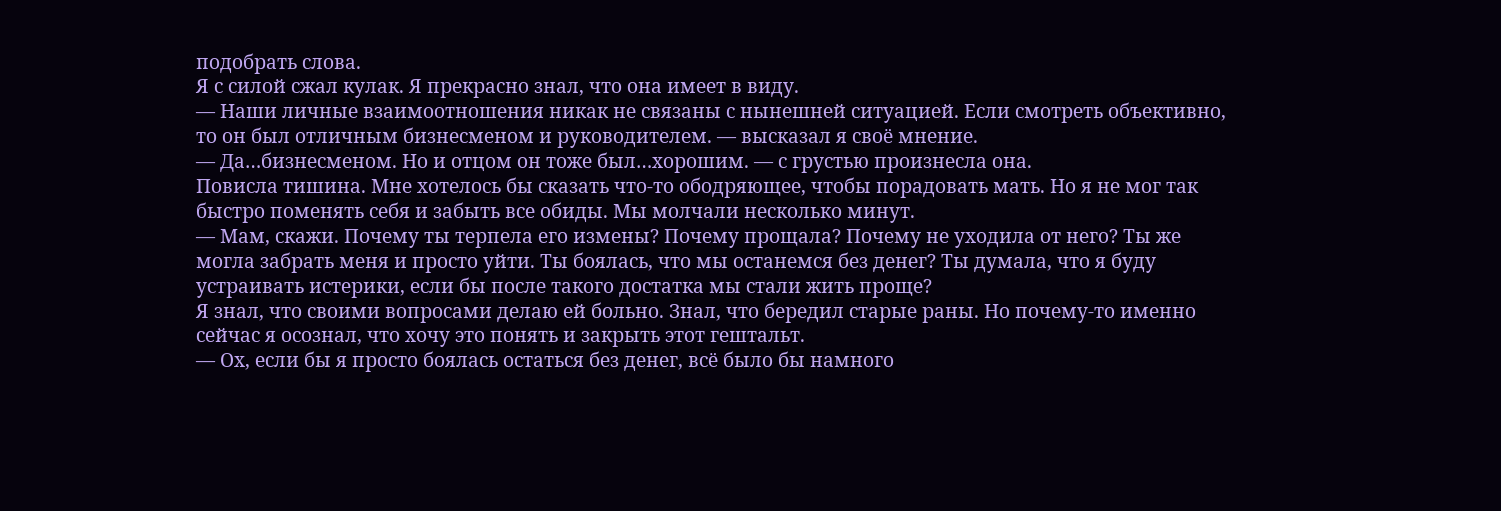подобрать слова.
Я с силой сжал кулак. Я прекрасно знал, что она имеет в виду.
— Наши личные взаимоотношения никак не связаны с нынешней ситуацией. Если смотреть объективно, то он был отличным бизнесменом и руководителем. — высказал я своё мнение.
— Да…бизнесменом. Но и отцом он тоже был…хорошим. — с грустью произнесла она.
Повисла тишина. Мне хотелось бы сказать что-то ободряющее, чтобы порадовать мать. Но я не мог так быстро поменять себя и забыть все обиды. Мы молчали несколько минут.
— Мам, скажи. Почему ты терпела его измены? Почему прощала? Почему не уходила от него? Ты же могла забрать меня и просто уйти. Ты боялась, что мы останемся без денег? Ты думала, что я буду устраивать истерики, если бы после такого достатка мы стали жить проще?
Я знал, что своими вопросами делаю ей больно. Знал, что бередил старые раны. Но почему-то именно сейчас я осознал, что хочу это понять и закрыть этот гештальт.
— Ох, если бы я просто боялась остаться без денег, всё было бы намного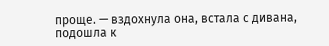проще. — вздохнула она, встала с дивана, подошла к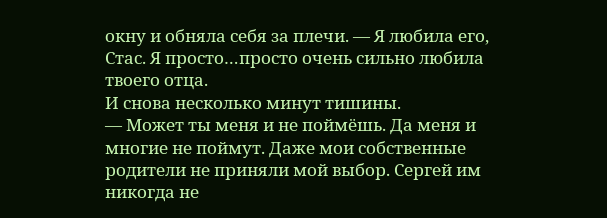окну и обняла себя за плечи. — Я любила его, Стас. Я просто…просто очень сильно любила твоего отца.
И снова несколько минут тишины.
— Может ты меня и не поймёшь. Да меня и многие не поймут. Даже мои собственные родители не приняли мой выбор. Сергей им никогда не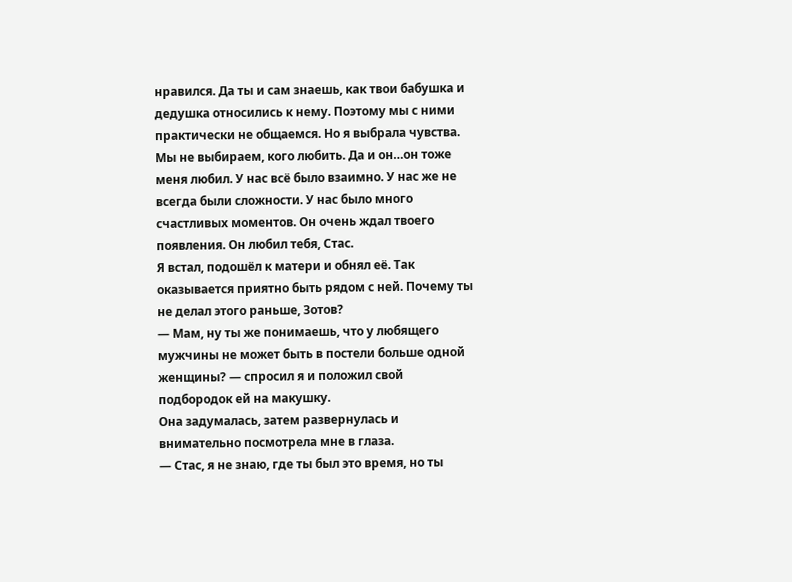нравился. Да ты и сам знаешь, как твои бабушка и дедушка относились к нему. Поэтому мы с ними практически не общаемся. Но я выбрала чувства. Мы не выбираем, кого любить. Да и он…он тоже меня любил. У нас всё было взаимно. У нас же не всегда были сложности. У нас было много счастливых моментов. Он очень ждал твоего появления. Он любил тебя, Стас.
Я встал, подошёл к матери и обнял её. Так оказывается приятно быть рядом с ней. Почему ты не делал этого раньше, Зотов?
— Мам, ну ты же понимаешь, что у любящего мужчины не может быть в постели больше одной женщины? — спросил я и положил свой подбородок ей на макушку.
Она задумалась, затем развернулась и внимательно посмотрела мне в глаза.
— Стас, я не знаю, где ты был это время, но ты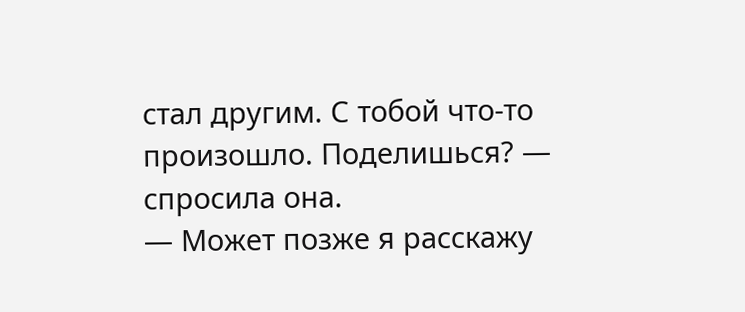стал другим. С тобой что-то произошло. Поделишься? — спросила она.
— Может позже я расскажу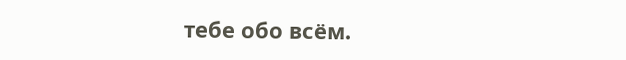тебе обо всём.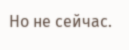Но не сейчас.